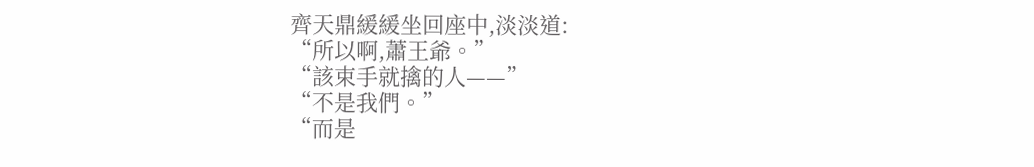齊天鼎緩緩坐回座中,淡淡道:
“所以啊,蕭王爺。”
“該束手就擒的人——”
“不是我們。”
“而是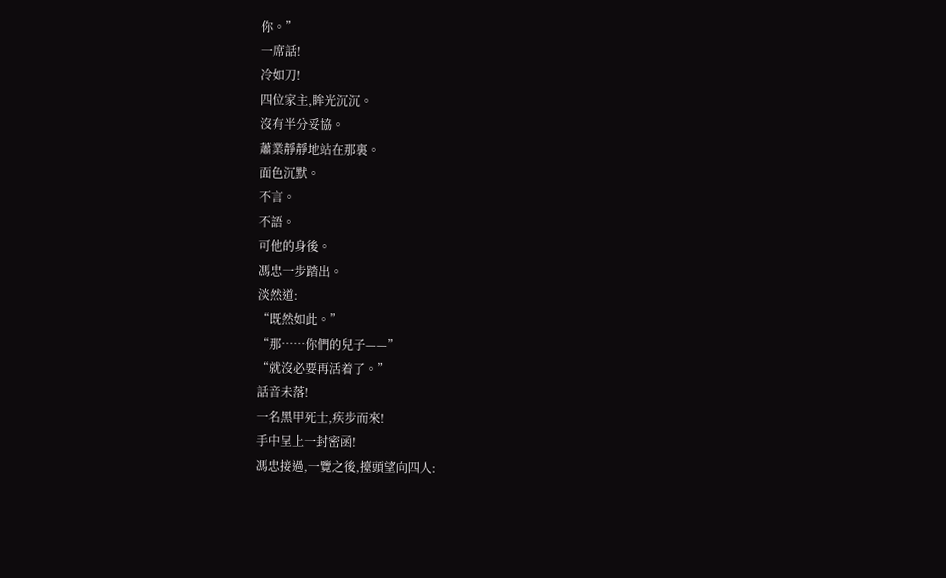你。”
一席話!
冷如刀!
四位家主,眸光沉沉。
沒有半分妥協。
蕭業靜靜地站在那裏。
面色沉默。
不言。
不語。
可他的身後。
馮忠一步踏出。
淡然道:
“既然如此。”
“那……你們的兒子——”
“就沒必要再活着了。”
話音未落!
一名黑甲死士,疾步而來!
手中呈上一封密函!
馮忠接過,一覽之後,擡頭望向四人: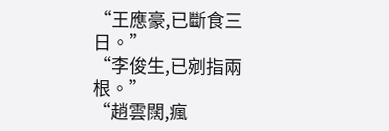“王應豪,已斷食三日。”
“李俊生,已剜指兩根。”
“趙雲闊,瘋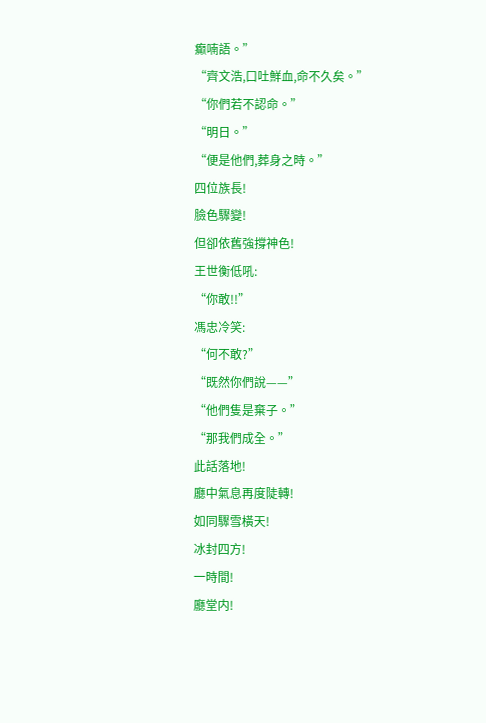癫喃語。”
“齊文浩,口吐鮮血,命不久矣。”
“你們若不認命。”
“明日。”
“便是他們,葬身之時。”
四位族長!
臉色驟變!
但卻依舊強撐神色!
王世衡低吼:
“你敢!!”
馮忠冷笑:
“何不敢?”
“既然你們說——”
“他們隻是棄子。”
“那我們成全。”
此話落地!
廳中氣息再度陡轉!
如同驟雪橫天!
冰封四方!
一時間!
廳堂内!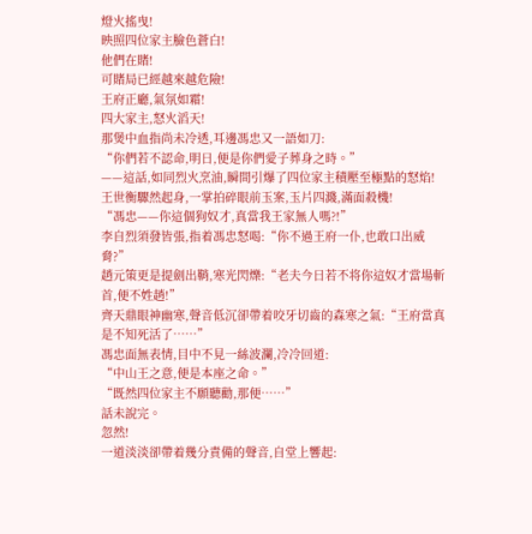燈火搖曳!
映照四位家主臉色蒼白!
他們在賭!
可賭局已經越來越危險!
王府正廳,氣氛如霜!
四大家主,怒火滔天!
那煲中血指尚未冷透,耳邊馮忠又一語如刀:
“你們若不認命,明日,便是你們愛子葬身之時。”
——這話,如同烈火烹油,瞬間引爆了四位家主積壓至極點的怒焰!
王世衡驟然起身,一掌拍碎眼前玉案,玉片四濺,滿面殺機!
“馮忠——你這個狗奴才,真當我王家無人嗎?!”
李自烈須發皆張,指着馮忠怒喝:“你不過王府一仆,也敢口出威脅?”
趙元策更是提劍出鞘,寒光閃爍:“老夫今日若不将你這奴才當場斬首,便不姓趙!”
齊天鼎眼神幽寒,聲音低沉卻帶着咬牙切齒的森寒之氣:“王府當真是不知死活了……”
馮忠面無表情,目中不見一絲波瀾,冷冷回道:
“中山王之意,便是本座之命。”
“既然四位家主不願聽勸,那便……”
話未說完。
忽然!
一道淡淡卻帶着幾分責備的聲音,自堂上響起: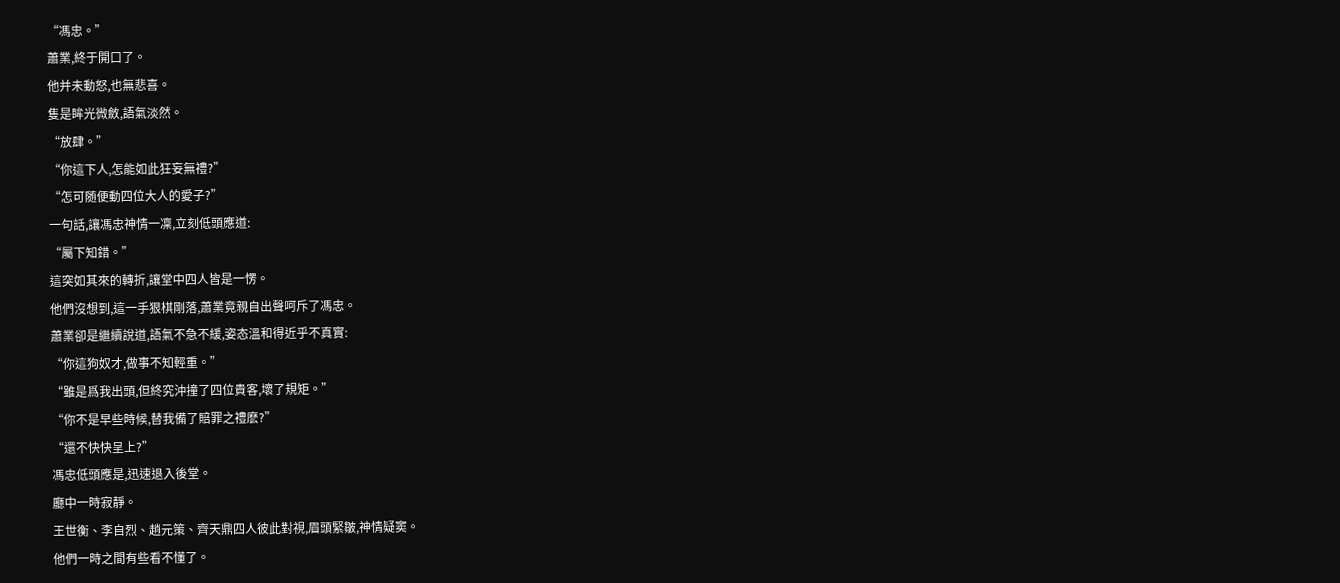“馮忠。”
蕭業,終于開口了。
他并未動怒,也無悲喜。
隻是眸光微斂,語氣淡然。
“放肆。”
“你這下人,怎能如此狂妄無禮?”
“怎可随便動四位大人的愛子?”
一句話,讓馮忠神情一凜,立刻低頭應道:
“屬下知錯。”
這突如其來的轉折,讓堂中四人皆是一愣。
他們沒想到,這一手狠棋剛落,蕭業竟親自出聲呵斥了馮忠。
蕭業卻是繼續說道,語氣不急不緩,姿态溫和得近乎不真實:
“你這狗奴才,做事不知輕重。”
“雖是爲我出頭,但終究沖撞了四位貴客,壞了規矩。”
“你不是早些時候,替我備了賠罪之禮麽?”
“還不快快呈上?”
馮忠低頭應是,迅速退入後堂。
廳中一時寂靜。
王世衡、李自烈、趙元策、齊天鼎四人彼此對視,眉頭緊皺,神情疑窦。
他們一時之間有些看不懂了。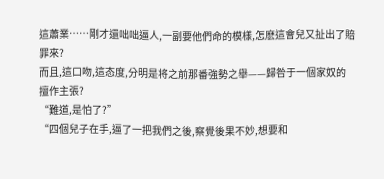這蕭業……剛才還咄咄逼人,一副要他們命的模樣,怎麽這會兒又扯出了賠罪來?
而且,這口吻,這态度,分明是将之前那番強勢之舉——歸咎于一個家奴的擅作主張?
“難道,是怕了?”
“四個兒子在手,逼了一把我們之後,察覺後果不妙,想要和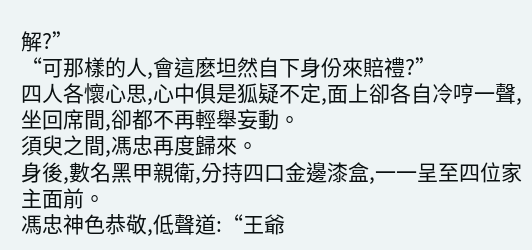解?”
“可那樣的人,會這麽坦然自下身份來賠禮?”
四人各懷心思,心中俱是狐疑不定,面上卻各自冷哼一聲,坐回席間,卻都不再輕舉妄動。
須臾之間,馮忠再度歸來。
身後,數名黑甲親衛,分持四口金邊漆盒,一一呈至四位家主面前。
馮忠神色恭敬,低聲道:“王爺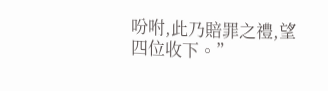吩咐,此乃賠罪之禮,望四位收下。”